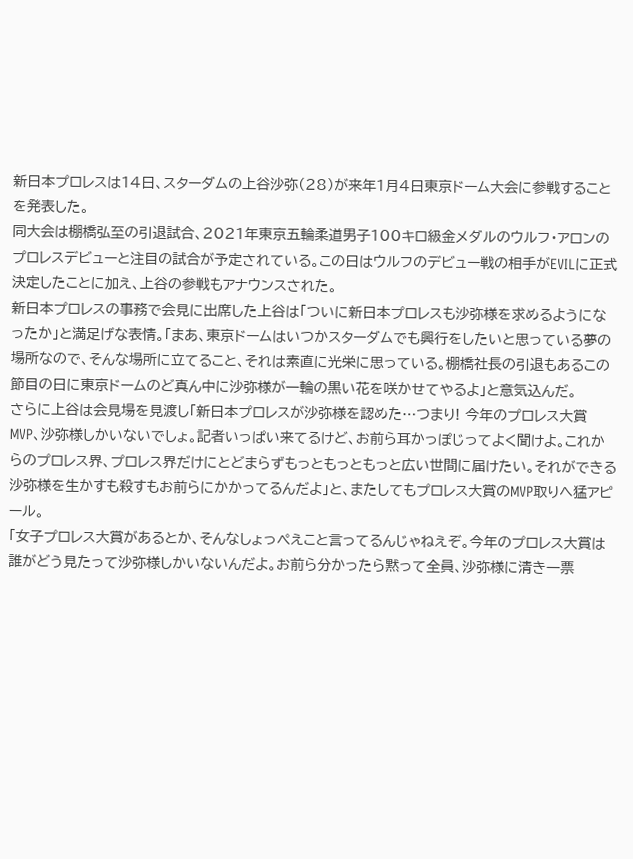新日本プロレスは14日、スターダムの上谷沙弥(28)が来年1月4日東京ドーム大会に参戦することを発表した。
同大会は棚橋弘至の引退試合、2021年東京五輪柔道男子100キロ級金メダルのウルフ・アロンのプロレスデビューと注目の試合が予定されている。この日はウルフのデビュー戦の相手がEVILに正式決定したことに加え、上谷の参戦もアナウンスされた。
新日本プロレスの事務で会見に出席した上谷は「ついに新日本プロレスも沙弥様を求めるようになったか」と満足げな表情。「まあ、東京ドームはいつかスターダムでも興行をしたいと思っている夢の場所なので、そんな場所に立てること、それは素直に光栄に思っている。棚橋社長の引退もあるこの節目の日に東京ドームのど真ん中に沙弥様が一輪の黒い花を咲かせてやるよ」と意気込んだ。
さらに上谷は会見場を見渡し「新日本プロレスが沙弥様を認めた…つまり! 今年のプロレス大賞MVP、沙弥様しかいないでしょ。記者いっぱい来てるけど、お前ら耳かっぽじってよく聞けよ。これからのプロレス界、プロレス界だけにとどまらずもっともっともっと広い世間に届けたい。それができる沙弥様を生かすも殺すもお前らにかかってるんだよ」と、またしてもプロレス大賞のMVP取りへ猛アピール。
「女子プロレス大賞があるとか、そんなしょっぺえこと言ってるんじゃねえぞ。今年のプロレス大賞は誰がどう見たって沙弥様しかいないんだよ。お前ら分かったら黙って全員、沙弥様に清き一票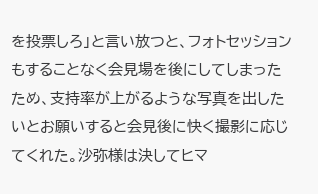を投票しろ」と言い放つと、フォトセッションもすることなく会見場を後にしてしまったため、支持率が上がるような写真を出したいとお願いすると会見後に快く撮影に応じてくれた。沙弥様は決してヒマ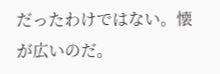だったわけではない。懐が広いのだ。